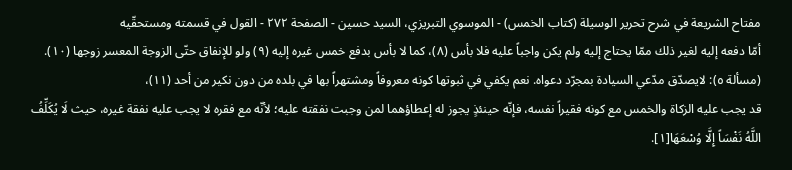مفتاح الشريعة في شرح تحرير الوسيلة (كتاب الخمس) - الموسوي التبريزي، السيد حسين - الصفحة ٢٧٢ - القول في قسمته ومستحقّيه
أمّا دفعه إليه لغير ذلك ممّا يحتاج إليه ولم يكن واجباً عليه فلا بأس (٨)، كما لا بأس بدفع خمس غيره إليه (٩) ولو للإنفاق حتّى الزوجة المعسر زوجها (١٠).
(مسألة ٥): لايصدّق مدّعي السيادة بمجرّد دعواه. نعم يكفي في ثبوتها كونه معروفاً ومشتهراً بها في بلده من دون نكير من أحد (١١)،
قد يجب عليه الزكاة والخمس مع كونه فقيراً نفسه، فإنّه حينئذٍ يجوز له إعطاؤهما لمن وجبت نفقته عليه؛ لأنّه مع فقره لا يجب عليه نفقة غيره، حيث لَا يُكَلِّفُ اللَّهُ نَفْسَاً إِلَّا وُسْعَهَا[١].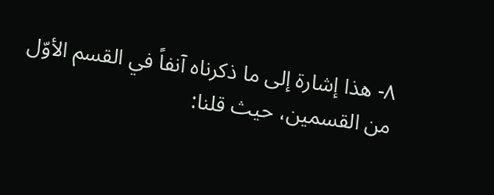٨- هذا إشارة إلى ما ذكرناه آنفاً في القسم الأوّل من القسمين، حيث قلنا: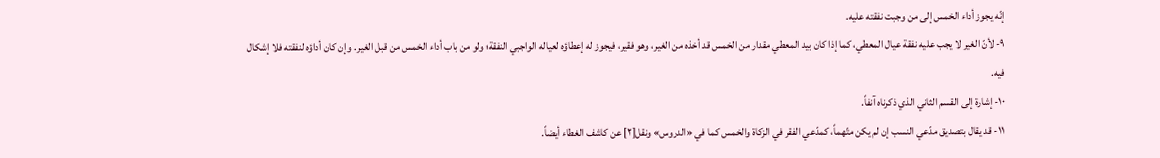إنّه يجوز أداء الخمس إلى من وجبت نفقته عليه.
٩- لأنّ الغير لا يجب عليه نفقة عيال المعطي، كما إذا كان بيد المعطي مقدار من الخمس قد أخذه من الغير، وهو فقير، فيجوز له إعطاؤه لعياله الواجبي النفقة؛ ولو من باب أداء الخمس من قبل الغير. وإن كان أداؤه لنفقته فلا إشكال فيه.
١٠- إشارة إلى القسم الثاني الذي ذكرناه آنفاً.
١١- قد يقال بتصديق مدّعي النسب إن لم يكن متّهماً، كمدّعي الفقر في الزكاة والخمس كما في «الدروس» ونقل[٢] عن كاشف الغطاء أيضاً.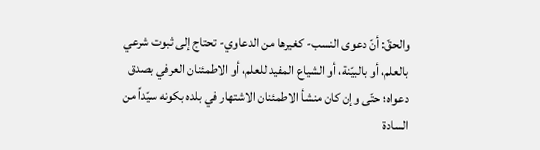والحقّ: أنّ دعوى النسب- كغيرها من الدعاوي- تحتاج إلى ثبوت شرعي بالعلم، أو بالبيّنة، أو الشياع المفيد للعلم، أو الاطمئنان العرفي بصدق دعواه؛ حتّى وإن كان منشأ الاطمئنان الاشتهار في بلده بكونه سيّداً من السادة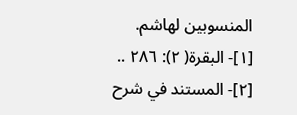المنسوبين لهاشم.
[١]- البقرة( ٢): ٢٨٦ ..
[٢]- المستند في شرح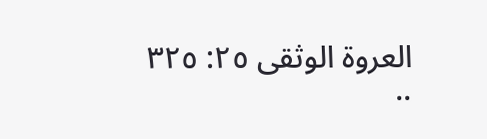العروة الوثقى ٢٥: ٣٢٥ ..